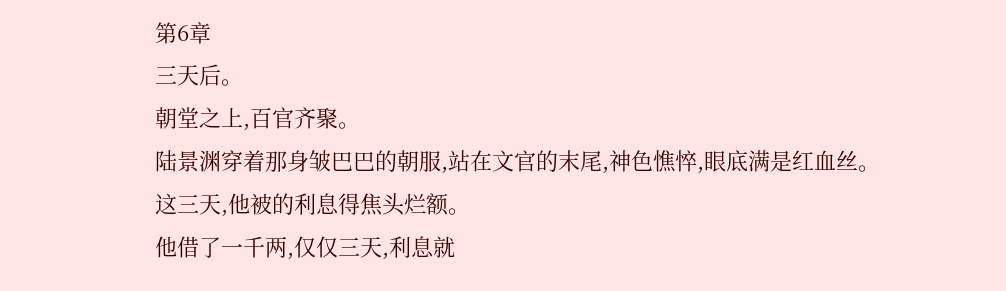第6章
三天后。
朝堂之上,百官齐聚。
陆景渊穿着那身皱巴巴的朝服,站在文官的末尾,神色憔悴,眼底满是红血丝。
这三天,他被的利息得焦头烂额。
他借了一千两,仅仅三天,利息就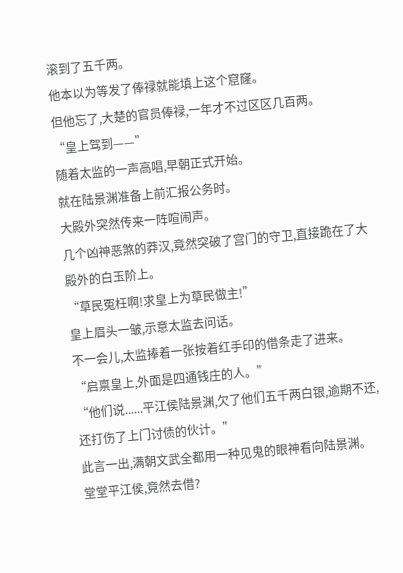滚到了五千两。
他本以为等发了俸禄就能填上这个窟窿。
但他忘了,大楚的官员俸禄,一年才不过区区几百两。
“皇上驾到——”
随着太监的一声高唱,早朝正式开始。
就在陆景渊准备上前汇报公务时。
大殿外突然传来一阵喧闹声。
几个凶神恶煞的莽汉,竟然突破了宫门的守卫,直接跪在了大殿外的白玉阶上。
“草民冤枉啊!求皇上为草民做主!”
皇上眉头一皱,示意太监去问话。
不一会儿,太监捧着一张按着红手印的借条走了进来。
“启禀皇上,外面是四通钱庄的人。”
“他们说......平江侯陆景渊,欠了他们五千两白银,逾期不还,还打伤了上门讨债的伙计。”
此言一出,满朝文武全都用一种见鬼的眼神看向陆景渊。
堂堂平江侯,竟然去借?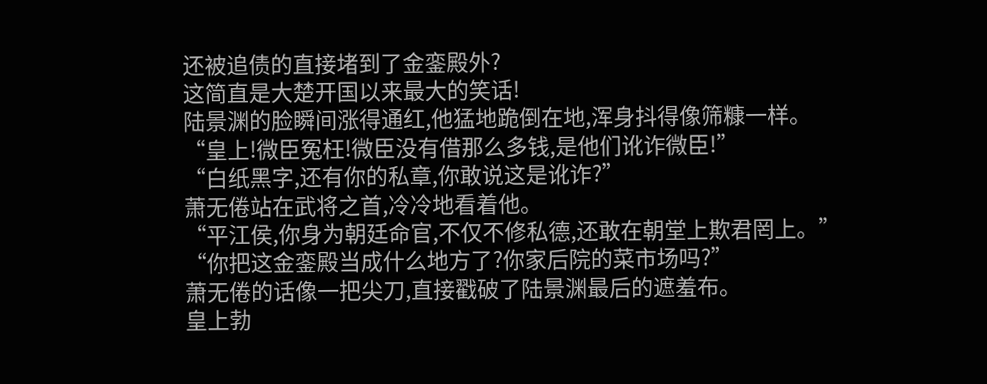还被追债的直接堵到了金銮殿外?
这简直是大楚开国以来最大的笑话!
陆景渊的脸瞬间涨得通红,他猛地跪倒在地,浑身抖得像筛糠一样。
“皇上!微臣冤枉!微臣没有借那么多钱,是他们讹诈微臣!”
“白纸黑字,还有你的私章,你敢说这是讹诈?”
萧无倦站在武将之首,冷冷地看着他。
“平江侯,你身为朝廷命官,不仅不修私德,还敢在朝堂上欺君罔上。”
“你把这金銮殿当成什么地方了?你家后院的菜市场吗?”
萧无倦的话像一把尖刀,直接戳破了陆景渊最后的遮羞布。
皇上勃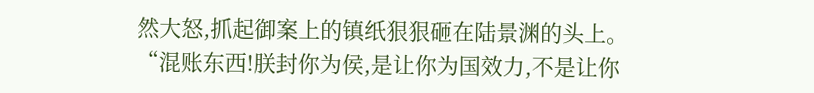然大怒,抓起御案上的镇纸狠狠砸在陆景渊的头上。
“混账东西!朕封你为侯,是让你为国效力,不是让你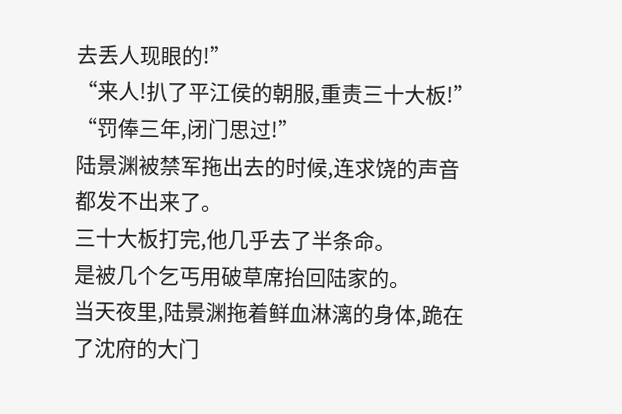去丢人现眼的!”
“来人!扒了平江侯的朝服,重责三十大板!”
“罚俸三年,闭门思过!”
陆景渊被禁军拖出去的时候,连求饶的声音都发不出来了。
三十大板打完,他几乎去了半条命。
是被几个乞丐用破草席抬回陆家的。
当天夜里,陆景渊拖着鲜血淋漓的身体,跪在了沈府的大门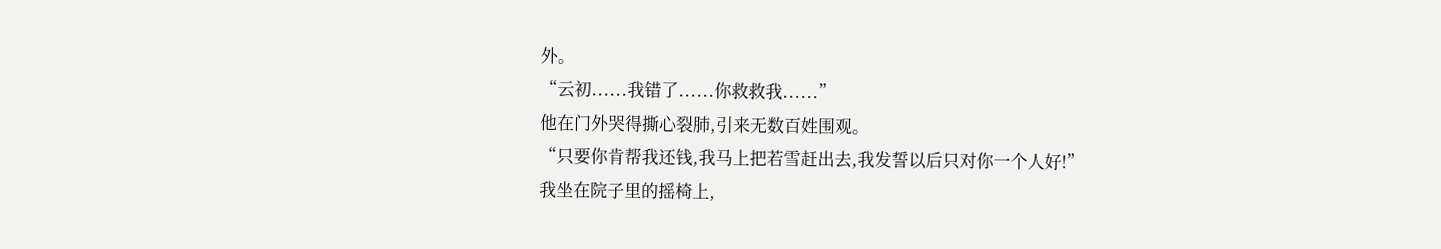外。
“云初......我错了......你救救我......”
他在门外哭得撕心裂肺,引来无数百姓围观。
“只要你肯帮我还钱,我马上把若雪赶出去,我发誓以后只对你一个人好!”
我坐在院子里的摇椅上,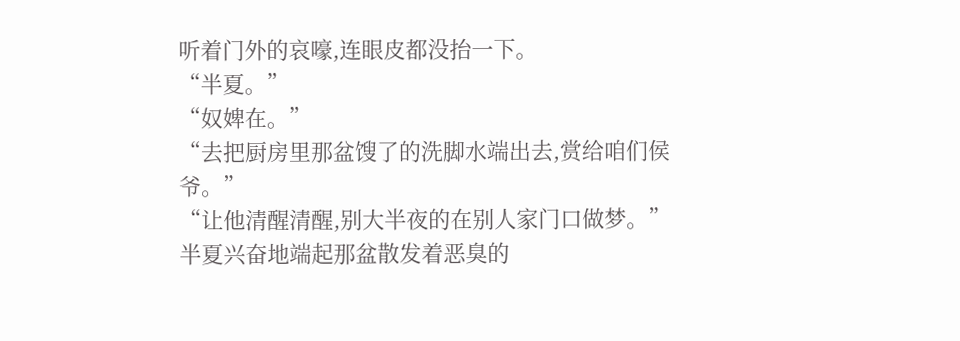听着门外的哀嚎,连眼皮都没抬一下。
“半夏。”
“奴婢在。”
“去把厨房里那盆馊了的洗脚水端出去,赏给咱们侯爷。”
“让他清醒清醒,别大半夜的在别人家门口做梦。”
半夏兴奋地端起那盆散发着恶臭的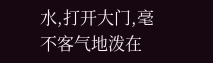水,打开大门,毫不客气地泼在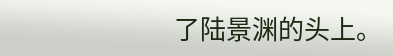了陆景渊的头上。